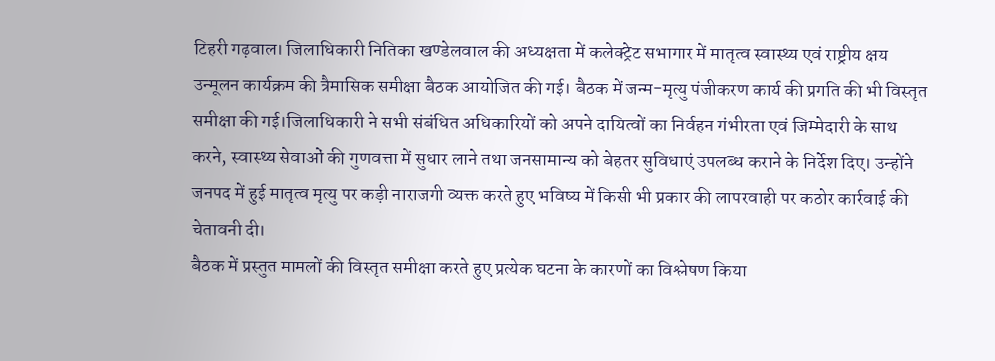टिहरी गढ़वाल। जिलाधिकारी नितिका खण्डेलवाल की अध्यक्षता में कलेक्ट्रेट सभागार में मातृत्व स्वास्थ्य एवं राष्ट्रीय क्षय उन्मूलन कार्यक्रम की त्रैमासिक समीक्षा बैठक आयोजित की गई। बैठक में जन्म-मृत्यु पंजीकरण कार्य की प्रगति की भी विस्तृत समीक्षा की गई।जिलाधिकारी ने सभी संबंधित अधिकारियों को अपने दायित्वों का निर्वहन गंभीरता एवं जिम्मेदारी के साथ करने, स्वास्थ्य सेवाओं की गुणवत्ता में सुधार लाने तथा जनसामान्य को बेहतर सुविधाएं उपलब्ध कराने के निर्देश दिए। उन्होंने जनपद में हुई मातृत्व मृत्यु पर कड़ी नाराजगी व्यक्त करते हुए भविष्य में किसी भी प्रकार की लापरवाही पर कठोर कार्रवाई की चेतावनी दी।
बैठक में प्रस्तुत मामलों की विस्तृत समीक्षा करते हुए प्रत्येक घटना के कारणों का विश्लेषण किया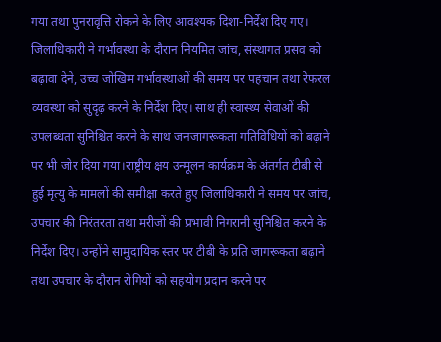गया तथा पुनरावृत्ति रोकने के लिए आवश्यक दिशा-निर्देश दिए गए। जिलाधिकारी ने गर्भावस्था के दौरान नियमित जांच, संस्थागत प्रसव को बढ़ावा देने, उच्च जोखिम गर्भावस्थाओं की समय पर पहचान तथा रेफरल व्यवस्था को सुदृढ़ करने के निर्देश दिए। साथ ही स्वास्थ्य सेवाओं की उपलब्धता सुनिश्चित करने के साथ जनजागरूकता गतिविधियों को बढ़ाने पर भी जोर दिया गया।राष्ट्रीय क्षय उन्मूलन कार्यक्रम के अंतर्गत टीबी से हुई मृत्यु के मामलों की समीक्षा करते हुए जिलाधिकारी ने समय पर जांच, उपचार की निरंतरता तथा मरीजों की प्रभावी निगरानी सुनिश्चित करने के निर्देश दिए। उन्होंने सामुदायिक स्तर पर टीबी के प्रति जागरूकता बढ़ाने तथा उपचार के दौरान रोगियों को सहयोग प्रदान करने पर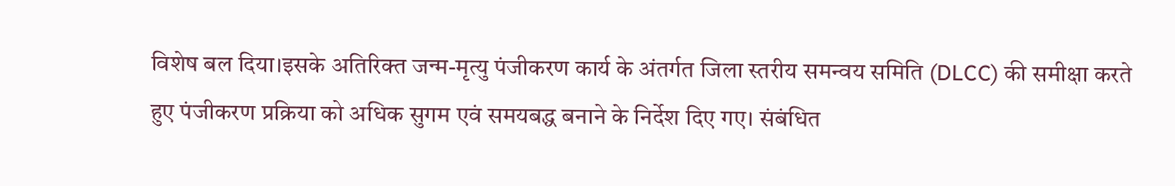विशेष बल दिया।इसके अतिरिक्त जन्म-मृत्यु पंजीकरण कार्य के अंतर्गत जिला स्तरीय समन्वय समिति (DLCC) की समीक्षा करते हुए पंजीकरण प्रक्रिया को अधिक सुगम एवं समयबद्ध बनाने के निर्देश दिए गए। संबंधित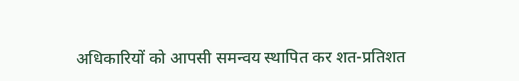अधिकारियों को आपसी समन्वय स्थापित कर शत-प्रतिशत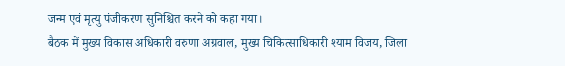जन्म एवं मृत्यु पंजीकरण सुनिश्चित करने को कहा गया।
बैठक में मुख्य विकास अधिकारी वरुणा अग्रवाल, मुख्य चिकित्साधिकारी श्याम विजय, जिला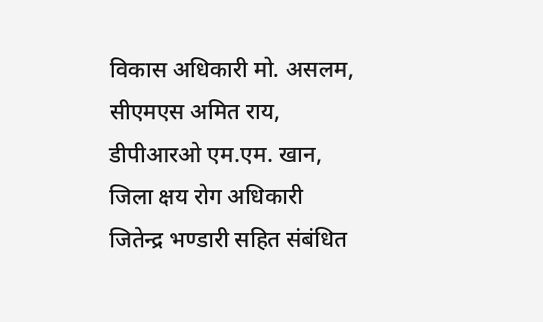विकास अधिकारी मो. असलम, सीएमएस अमित राय, डीपीआरओ एम.एम. खान, जिला क्षय रोग अधिकारी जितेन्द्र भण्डारी सहित संबंधित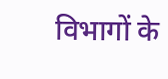विभागों के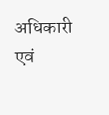अधिकारी एवं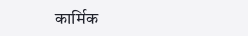कार्मिक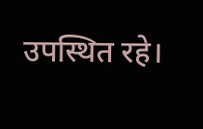उपस्थित रहे।